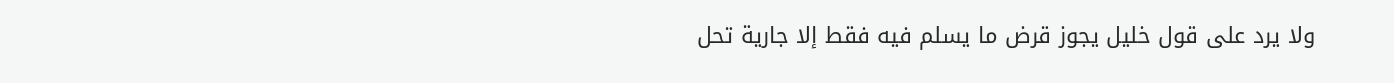ولا يرد على قول خليل يجوز قرض ما يسلم فيه فقط إلا جارية تحل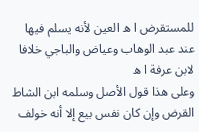للمستقرض ا ه العين لأنه يسلم فيها عند عبد الوهاب وعياض والباجي خلافا لابن عرفة ا ه
وعلى هذا قول الأصل وسلمه ابن الشاط القرض وإن كان نفس بيع إلا أنه خولف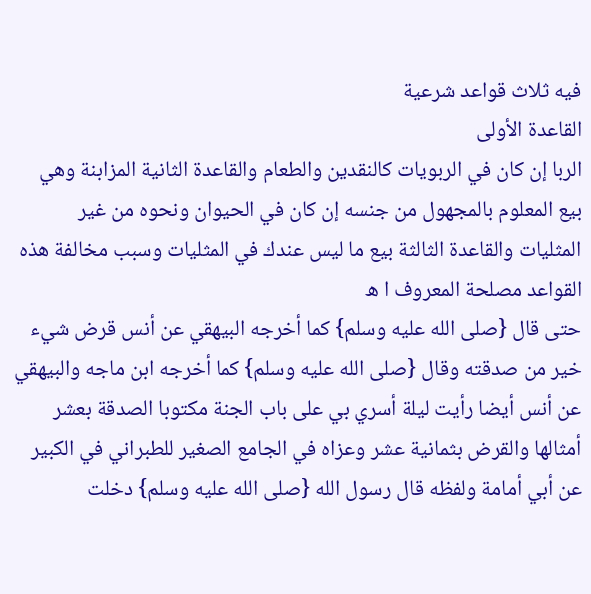فيه ثلاث قواعد شرعية
القاعدة الأولى
الربا إن كان في الربويات كالنقدين والطعام والقاعدة الثانية المزابنة وهي بيع المعلوم بالمجهول من جنسه إن كان في الحيوان ونحوه من غير المثليات والقاعدة الثالثة بيع ما ليس عندك في المثليات وسبب مخالفة هذه القواعد مصلحة المعروف ا ه
حتى قال {صلى الله عليه وسلم} كما أخرجه البيهقي عن أنس قرض شيء خير من صدقته وقال {صلى الله عليه وسلم} كما أخرجه ابن ماجه والبيهقي عن أنس أيضا رأيت ليلة أسري بي على باب الجنة مكتوبا الصدقة بعشر أمثالها والقرض بثمانية عشر وعزاه في الجامع الصغير للطبراني في الكبير عن أبي أمامة ولفظه قال رسول الله {صلى الله عليه وسلم} دخلت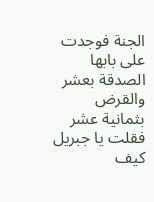الجنة فوجدت على بابها الصدقة بعشر والقرض بثمانية عشر فقلت يا جبريل كيف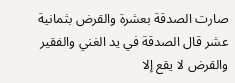صارت الصدقة بعشرة والقرض بثمانية عشر قال الصدقة في يد الغني والفقير والقرض لا يقع إلا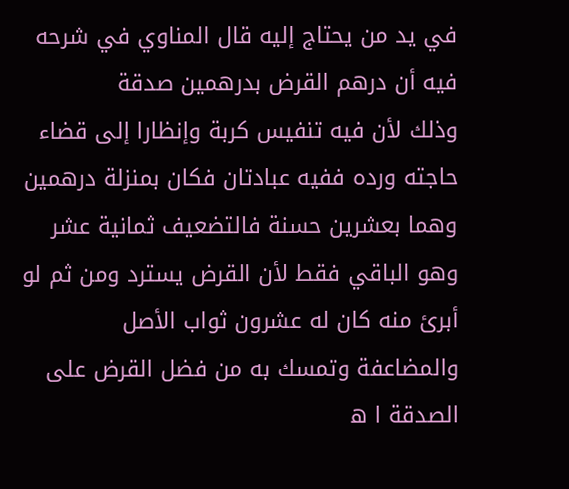في يد من يحتاج إليه قال المناوي في شرحه فيه أن درهم القرض بدرهمين صدقة
وذلك لأن فيه تنفيس كربة وإنظارا إلى قضاء حاجته ورده ففيه عبادتان فكان بمنزلة درهمين وهما بعشرين حسنة فالتضعيف ثمانية عشر وهو الباقي فقط لأن القرض يسترد ومن ثم لو أبرئ منه كان له عشرون ثواب الأصل والمضاعفة وتمسك به من فضل القرض على الصدقة ا ه